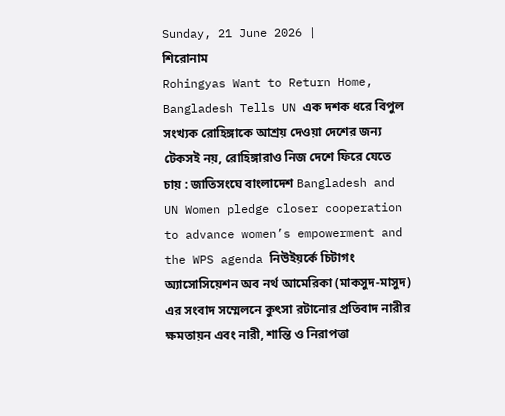Sunday, 21 June 2026 |
শিরোনাম
Rohingyas Want to Return Home, Bangladesh Tells UN এক দশক ধরে বিপুল সংখ্যক রোহিঙ্গাকে আশ্রয় দেওয়া দেশের জন্য টেকসই নয়, রোহিঙ্গারাও নিজ দেশে ফিরে যেতে চায় : জাতিসংঘে বাংলাদেশ Bangladesh and UN Women pledge closer cooperation to advance women’s empowerment and the WPS agenda নিউইয়র্কে চিটাগং অ্যাসোসিয়েশন অব নর্থ আমেরিকা (মাকসুদ-মাসুদ) এর সংবাদ সম্মেলনে কুৎসা রটানোর প্রতিবাদ নারীর ক্ষমতায়ন এবং নারী, শান্তি ও নিরাপত্তা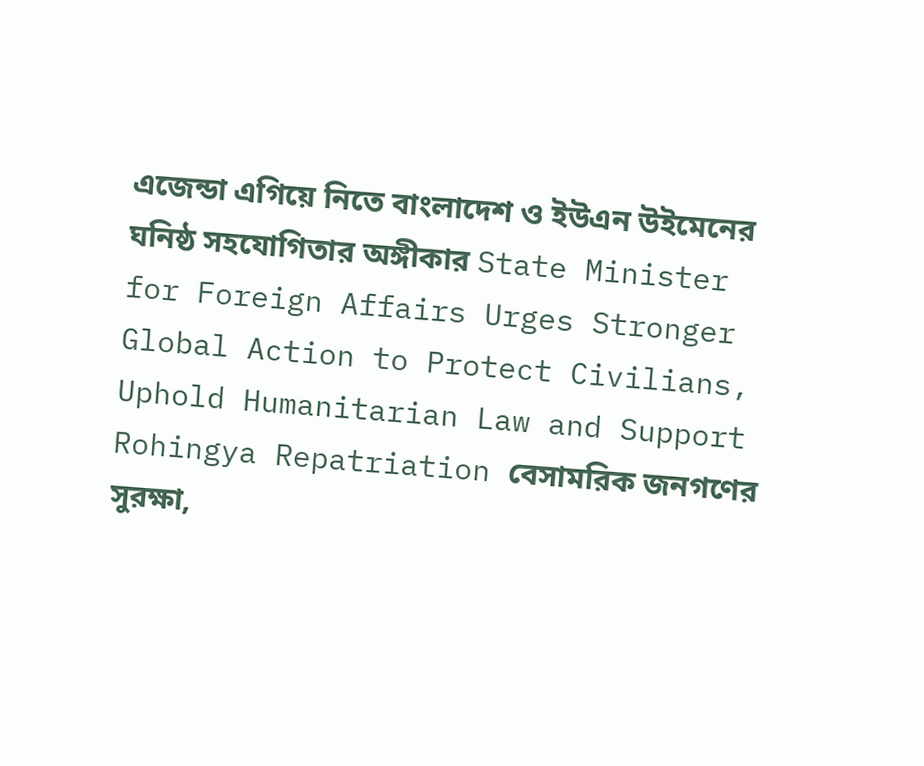এজেন্ডা এগিয়ে নিতে বাংলাদেশ ও ইউএন উইমেনের ঘনিষ্ঠ সহযোগিতার অঙ্গীকার State Minister for Foreign Affairs Urges Stronger Global Action to Protect Civilians, Uphold Humanitarian Law and Support Rohingya Repatriation বেসামরিক জনগণের সুরক্ষা,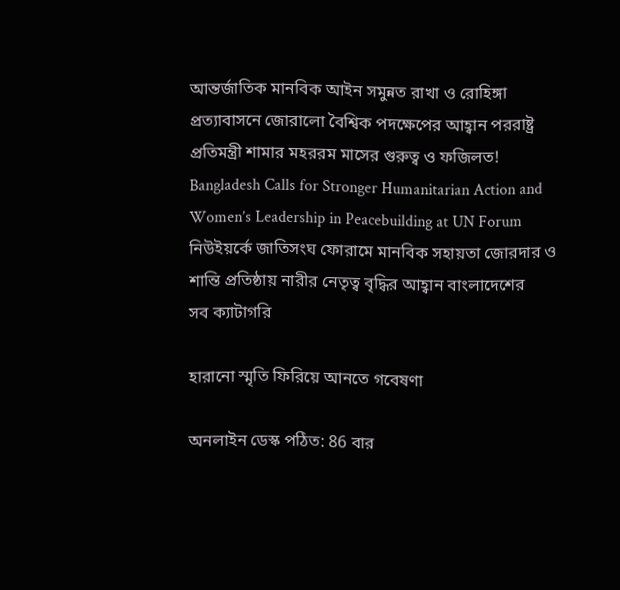আন্তর্জাতিক মানবিক আইন সমুন্নত রাখা ও রোহিঙ্গা প্রত্যাবাসনে জোরালো বৈশ্বিক পদক্ষেপের আহ্বান পররাষ্ট্র প্রতিমন্ত্রী শামার মহররম মাসের গুরুত্ব ও ফজিলত! Bangladesh Calls for Stronger Humanitarian Action and Women’s Leadership in Peacebuilding at UN Forum নিউইয়র্কে জাতিসংঘ ফোরামে মানবিক সহায়তা জোরদার ও শান্তি প্রতিষ্ঠায় নারীর নেতৃত্ব বৃদ্ধির আহ্বান বাংলাদেশের
সব ক্যাটাগরি

হারানো স্মৃতি ফিরিয়ে আনতে গবেষণা

অনলাইন ডেস্ক পঠিত: 86 বার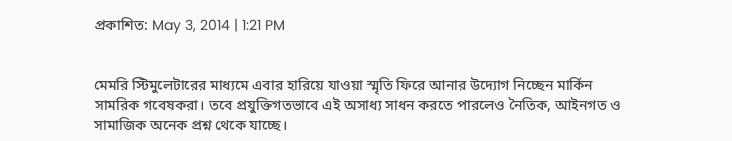প্রকাশিত: May 3, 2014 | 1:21 PM


মেমরি স্টিমুলেটারের মাধ্যমে এবার হারিয়ে যাওয়া স্মৃতি ফিরে আনার উদ্যোগ নিচ্ছেন মার্কিন সামরিক গবেষকরা। তবে প্রযুক্তিগতভাবে এই অসাধ্য সাধন করতে পারলেও নৈতিক, আইনগত ও সামাজিক অনেক প্রশ্ন থেকে যাচ্ছে।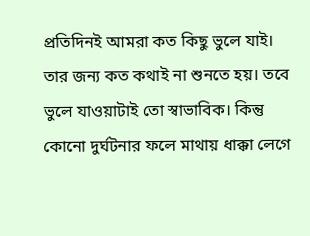প্রতিদিনই আমরা কত কিছু ভুলে যাই। তার জন্য কত কথাই না শুনতে হয়। তবে ভুলে যাওয়াটাই তো স্বাভাবিক। কিন্তু কোনো দুর্ঘটনার ফলে মাথায় ধাক্কা লেগে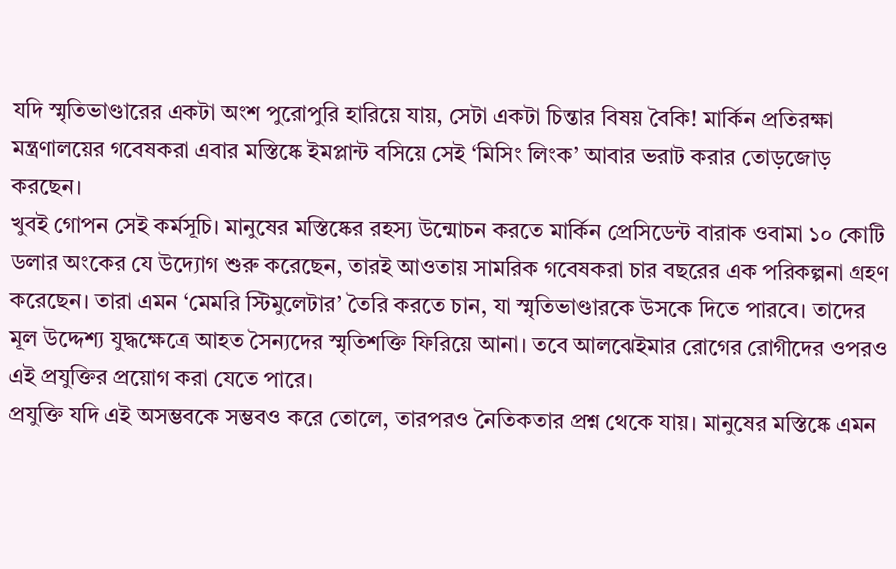যদি স্মৃতিভাণ্ডারের একটা অংশ পুরোপুরি হারিয়ে যায়, সেটা একটা চিন্তার বিষয় বৈকি! মার্কিন প্রতিরক্ষা মন্ত্রণালয়ের গবেষকরা এবার মস্তিষ্কে ইমপ্লান্ট বসিয়ে সেই ‘মিসিং লিংক’ আবার ভরাট করার তোড়জোড় করছেন।
খুবই গোপন সেই কর্মসূচি। মানুষের মস্তিষ্কের রহস্য উন্মোচন করতে মার্কিন প্রেসিডেন্ট বারাক ওবামা ১০ কোটি ডলার অংকের যে উদ্যোগ শুরু করেছেন, তারই আওতায় সামরিক গবেষকরা চার বছরের এক পরিকল্পনা গ্রহণ করেছেন। তারা এমন ‘মেমরি স্টিমুলেটার’ তৈরি করতে চান, যা স্মৃতিভাণ্ডারকে উসকে দিতে পারবে। তাদের মূল উদ্দেশ্য যুদ্ধক্ষেত্রে আহত সৈন্যদের স্মৃতিশক্তি ফিরিয়ে আনা। তবে আলঝেইমার রোগের রোগীদের ওপরও এই প্রযুক্তির প্রয়োগ করা যেতে পারে।
প্রযুক্তি যদি এই অসম্ভবকে সম্ভবও করে তোলে, তারপরও নৈতিকতার প্রশ্ন থেকে যায়। মানুষের মস্তিষ্কে এমন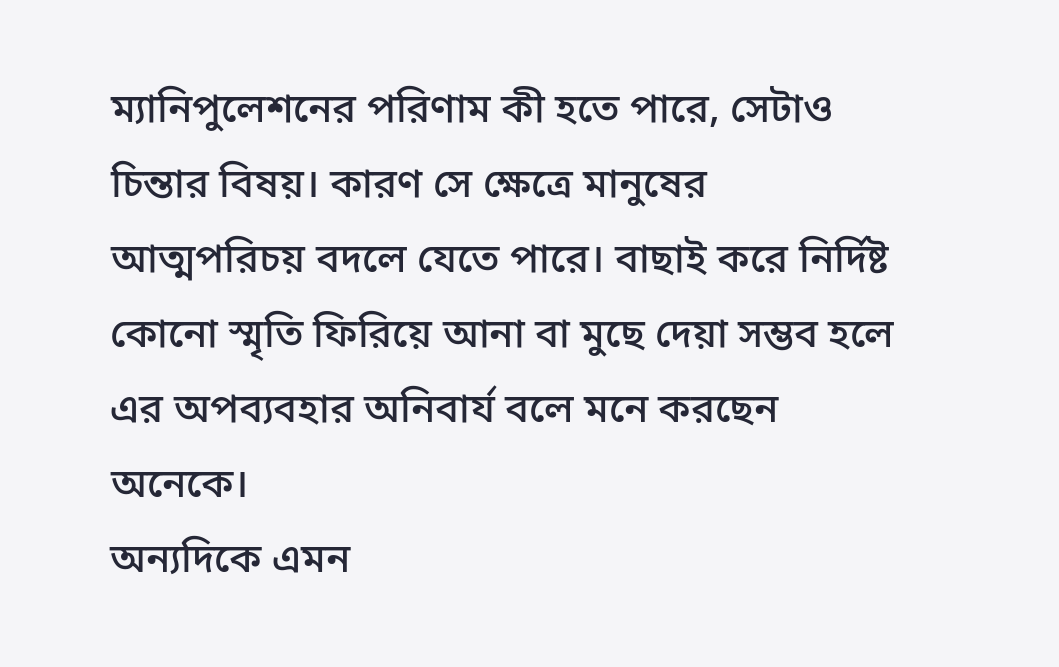ম্যানিপুলেশনের পরিণাম কী হতে পারে, সেটাও চিন্তার বিষয়। কারণ সে ক্ষেত্রে মানুষের আত্মপরিচয় বদলে যেতে পারে। বাছাই করে নির্দিষ্ট কোনো স্মৃতি ফিরিয়ে আনা বা মুছে দেয়া সম্ভব হলে এর অপব্যবহার অনিবার্য বলে মনে করছেন অনেকে।
অন্যদিকে এমন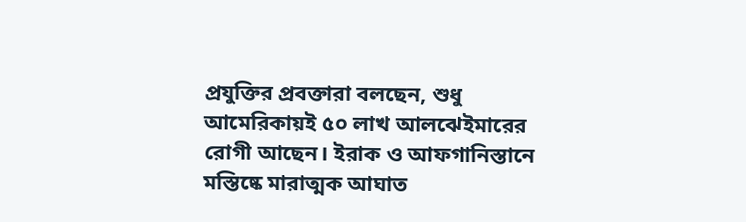প্রযুক্তির প্রবক্তারা বলছেন, শুধু আমেরিকায়ই ৫০ লাখ আলঝেইমারের রোগী আছেন। ইরাক ও আফগানিস্তানে মস্তিষ্কে মারাত্মক আঘাত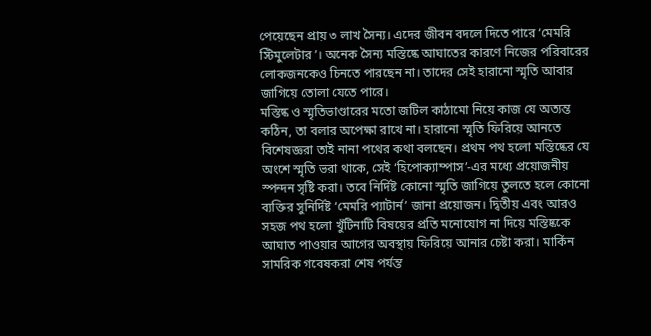পেয়েছেন প্রায় ৩ লাখ সৈন্য। এদের জীবন বদলে দিতে পারে ‘মেমরি স্টিমুলেটার’। অনেক সৈন্য মস্তিষ্কে আঘাতের কারণে নিজের পরিবারের লোকজনকেও চিনতে পারছেন না। তাদের সেই হারানো স্মৃতি আবার জাগিয়ে তোলা যেতে পারে।
মস্তিষ্ক ও স্মৃতিভাণ্ডারের মতো জটিল কাঠামো নিয়ে কাজ যে অত্যন্ত কঠিন, তা বলার অপেক্ষা রাখে না। হারানো স্মৃতি ফিরিয়ে আনতে বিশেষজ্ঞরা তাই নানা পথের কথা বলছেন। প্রথম পথ হলো মস্তিষ্কের যে অংশে স্মৃতি ভরা থাকে, সেই ‘হিপোক্যাম্পাস’-এর মধ্যে প্রয়োজনীয় স্পন্দন সৃষ্টি করা। তবে নির্দিষ্ট কোনো স্মৃতি জাগিয়ে তুলতে হলে কোনো ব্যক্তির সুনির্দিষ্ট ‘মেমরি প্যাটার্ন’ জানা প্রয়োজন। দ্বিতীয় এবং আরও সহজ পথ হলো খুঁটিনাটি বিষয়ের প্রতি মনোযোগ না দিয়ে মস্তিষ্ককে আঘাত পাওয়ার আগের অবস্থায় ফিরিয়ে আনার চেষ্টা করা। মার্কিন সামরিক গবেষকরা শেষ পর্যন্ত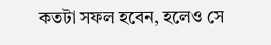কতটা সফল হবেন, হলেও সে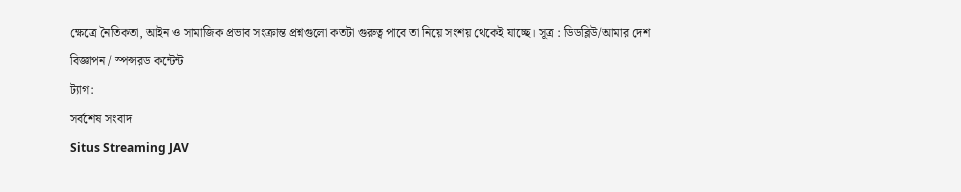ক্ষেত্রে নৈতিকতা, আইন ও সামাজিক প্রভাব সংক্রান্ত প্রশ্নগুলো কতটা গুরুত্ব পাবে তা নিয়ে সংশয় থেকেই যাচ্ছে। সূত্র : ডিডব্লিউ/আমার দেশ
বিজ্ঞাপন / স্পন্সরড কন্টেন্ট
ট্যাগ:
সর্বশেষ সংবাদ
Situs Streaming JAV